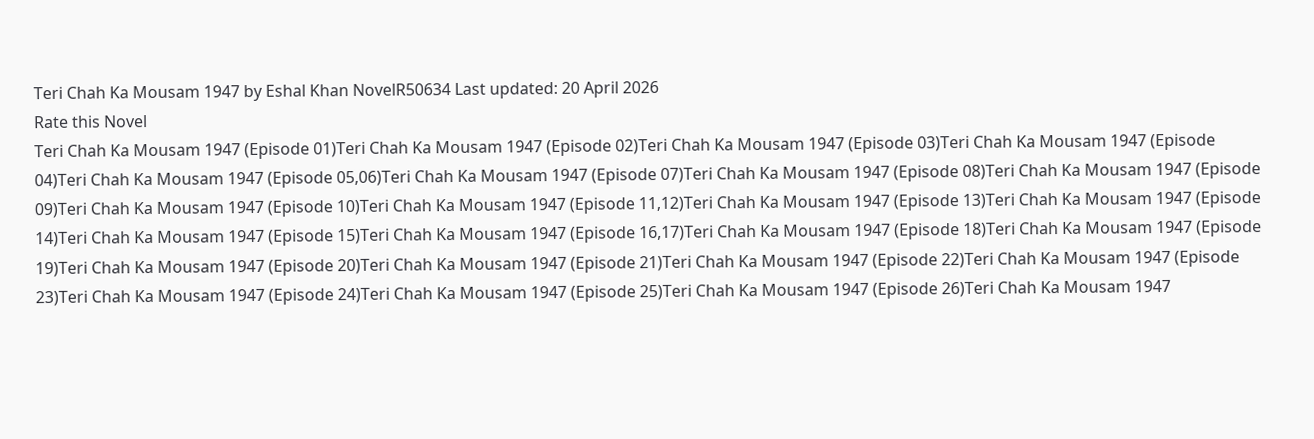Teri Chah Ka Mousam 1947 by Eshal Khan NovelR50634 Last updated: 20 April 2026
Rate this Novel
Teri Chah Ka Mousam 1947 (Episode 01)Teri Chah Ka Mousam 1947 (Episode 02)Teri Chah Ka Mousam 1947 (Episode 03)Teri Chah Ka Mousam 1947 (Episode 04)Teri Chah Ka Mousam 1947 (Episode 05,06)Teri Chah Ka Mousam 1947 (Episode 07)Teri Chah Ka Mousam 1947 (Episode 08)Teri Chah Ka Mousam 1947 (Episode 09)Teri Chah Ka Mousam 1947 (Episode 10)Teri Chah Ka Mousam 1947 (Episode 11,12)Teri Chah Ka Mousam 1947 (Episode 13)Teri Chah Ka Mousam 1947 (Episode 14)Teri Chah Ka Mousam 1947 (Episode 15)Teri Chah Ka Mousam 1947 (Episode 16,17)Teri Chah Ka Mousam 1947 (Episode 18)Teri Chah Ka Mousam 1947 (Episode 19)Teri Chah Ka Mousam 1947 (Episode 20)Teri Chah Ka Mousam 1947 (Episode 21)Teri Chah Ka Mousam 1947 (Episode 22)Teri Chah Ka Mousam 1947 (Episode 23)Teri Chah Ka Mousam 1947 (Episode 24)Teri Chah Ka Mousam 1947 (Episode 25)Teri Chah Ka Mousam 1947 (Episode 26)Teri Chah Ka Mousam 1947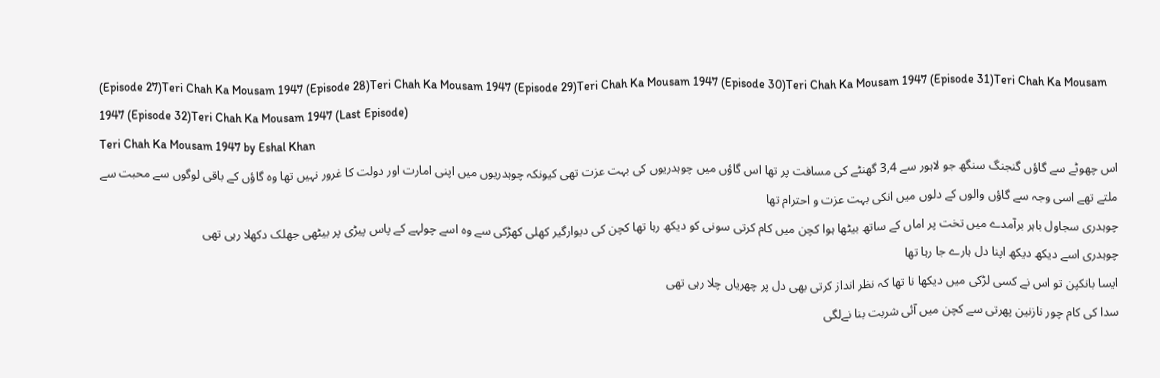(Episode 27)Teri Chah Ka Mousam 1947 (Episode 28)Teri Chah Ka Mousam 1947 (Episode 29)Teri Chah Ka Mousam 1947 (Episode 30)Teri Chah Ka Mousam 1947 (Episode 31)Teri Chah Ka Mousam 1947 (Episode 32)Teri Chah Ka Mousam 1947 (Last Episode)
Teri Chah Ka Mousam 1947 by Eshal Khan
اس چھوٹے سے گاؤں گنجنگ سنگھ جو لاہور سے 3,4 گھنٹے کی مسافت پر تھا اس گاؤں میں چوہدریوں کی بہت عزت تھی کیونکہ چوہدریوں میں اپنی امارت اور دولت کا غرور نہیں تھا وہ گاؤں کے باقی لوگوں سے محبت سے ملتے تھے اسی وجہ سے گاؤں والوں کے دلوں میں انکی بہت عزت و احترام تھا
چوہدری سجاول باہر برآمدے میں تخت پر اماں کے ساتھ بیٹھا ہوا کچن میں کام کرتی سونی کو دیکھ رہا تھا کچن کی دیوارگیر کھلی کھڑکی سے وہ اسے چولہے کے پاس پیڑی پر بیٹھی جھلک دکھلا رہی تھی
چوہدری اسے دیکھ دیکھ اپنا دل ہارے جا رہا تھا
ایسا بانکپن تو اس نے کسی لڑکی میں دیکھا نا تھا کہ نظر انداز کرتی بھی دل پر چھریاں چلا رہی تھی
سدا کی کام چور نازنین پھرتی سے کچن میں آئی شربت بنا نےلگی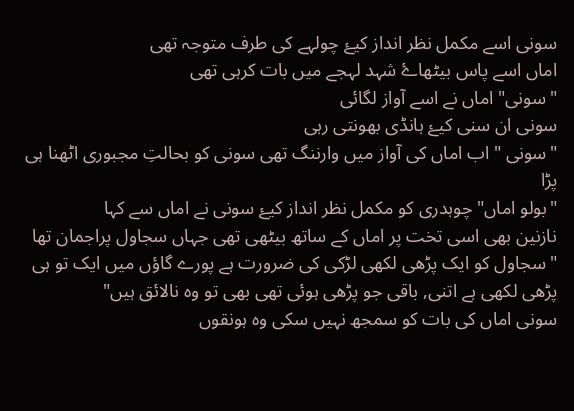سونی اسے مکمل نظر انداز کیۓ چولہے کی طرف متوجہ تھی
اماں اسے پاس بیٹھاۓ شہد لہجے میں بات کرہی تھی
"سونی" اماں نے اسے آواز لگائی
سونی ان سنی کیۓ ہانڈی بھونتی رہی
"سونی " اب اماں کی آواز میں وارننگ تھی سونی کو بحالتِ مجبوری اٹھنا ہی پڑا
"بولو اماں" چوہدری کو مکمل نظر انداز کیۓ سونی نے اماں سے کہا
نازنین بھی اسی تخت پر اماں کے ساتھ بیٹھی تھی جہاں سجاول پراجمان تھا
"سجاول کو ایک پڑھی لکھی لڑکی کی ضرورت ہے پورے گاؤں میں ایک تو ہی پڑھی لکھی ہے اتنی, باقی جو پڑھی ہوئی تھی بھی تو وہ نالائق ہیں"
سونی اماں کی بات کو سمجھ نہیں سکی وہ ہونقوں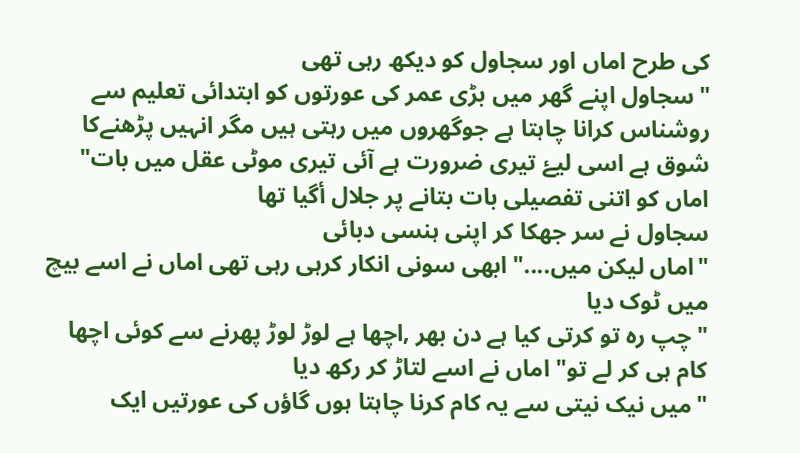کی طرح اماں اور سجاول کو دیکھ رہی تھی
"سجاول اپنے گھر میں بڑی عمر کی عورتوں کو ابتدائی تعلیم سے روشناس کرانا چاہتا ہے جوگھروں میں رہتی ہیں مگر انہیں پڑھنےکا شوق ہے اسی لیۓ تیری ضرورت ہے آئی تیری موٹی عقل میں بات" اماں کو اتنی تفصیلی بات بتانے پر جلال أگیا تھا
سجاول نے سر جھکا کر اپنی ہنسی دبائی
"اماں لیکن میں...." ابھی سونی انکار کرہی رہی تھی اماں نے اسے بیچ میں ٹوک دیا
"چپ رہ تو کرتی کیا ہے دن بھر ,اچھا ہے لوڑ لوڑ پھرنے سے کوئی اچھا کام ہی کر لے تو" اماں نے اسے لتاڑ کر رکھ دیا
"میں نیک نیتی سے یہ کام کرنا چاہتا ہوں گاؤں کی عورتیں ایک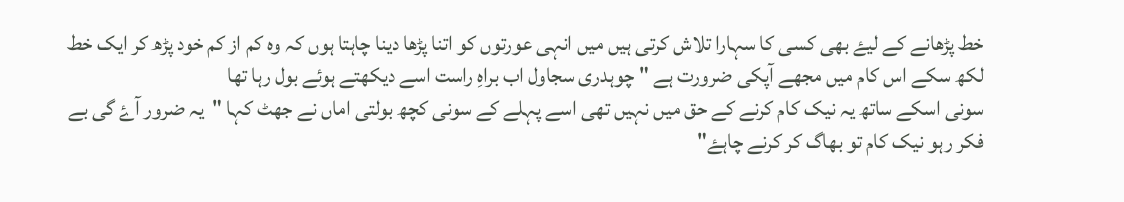خط پڑھانے کے لیۓ بھی کسی کا سہارا تلاش کرتی ہیں میں انہی عورتوں کو اتنا پڑھا دینا چاہتا ہوں کہ وہ کم از کم خود پڑھ کر ایک خط لکھ سکے اس کام میں مجھے آپکی ضرورت ہے " چوہدری سجاول اب براہِ راست اسے دیکھتے ہوئے بول رہا تھا
سونی اسکے ساتھ یہ نیک کام کرنے کے حق میں نہیں تھی اسے پہلے کے سونی کچھ بولتی اماں نے جھٹ کہا "یہ ضرور آۓ گی بے فکر رہو نیک کام تو بھاگ کر کرنے چاہۓ"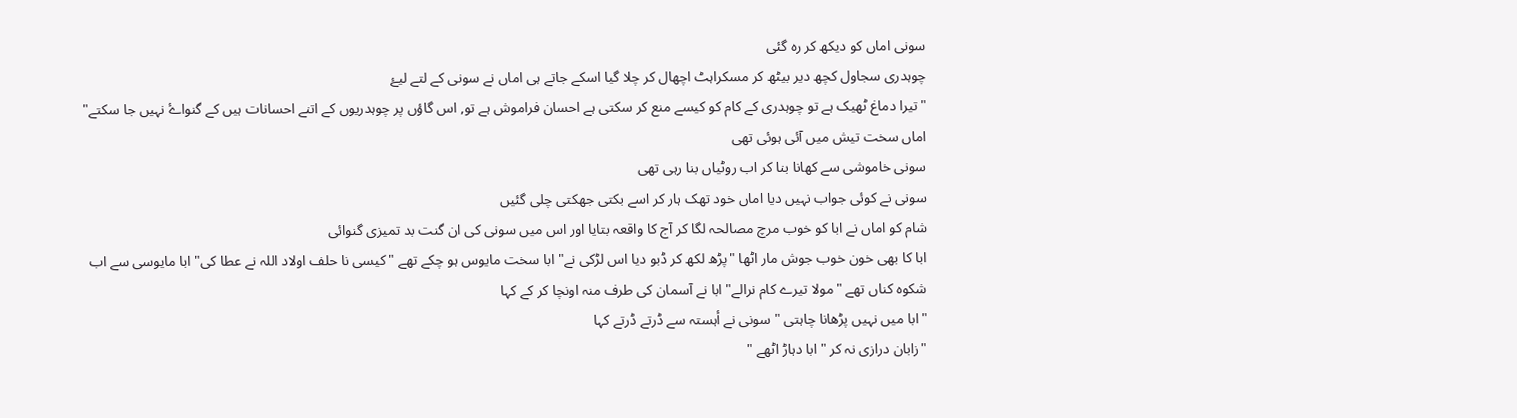سونی اماں کو دیکھ کر رہ گئی
چوہدری سجاول کچھ دیر بیٹھ کر مسکراہٹ اچھال کر چلا گیا اسکے جاتے ہی اماں نے سونی کے لتے لیۓ
"تیرا دماغ ٹھیک ہے تو چوہدری کے کام کو کیسے منع کر سکتی ہے احسان فراموش ہے تو, اس گاؤں پر چوہدریوں کے اتنے احسانات ہیں کے گنواۓ نہیں جا سکتے" اماں سخت تیش میں آئی ہوئی تھی
سونی خاموشی سے کھانا بنا کر اب روٹیاں بنا رہی تھی
سونی نے کوئی جواب نہیں دیا اماں خود تھک ہار کر اسے بکتی جھکتی چلی گئیں
شام کو اماں نے ابا کو خوب مرچ مصالحہ لگا کر آج کا واقعہ بتایا اور اس میں سونی کی ان گنت بد تمیزی گنوائی
ابا کا بھی خون خوب جوش مار اٹھا "پڑھ لکھ کر ڈبو دیا اس لڑکی نے" ابا سخت مایوس ہو چکے تھے "کیسی نا حلف اولاد اللہ نے عطا کی" ابا مایوسی سے اب شکوہ کناں تھے "مولا تیرے کام نرالے" ابا نے آسمان کی طرف منہ اونچا کر کے کہا
"ابا میں نہیں پڑھانا چاہتی " سونی نے أہستہ سے ڈرتے ڈرتے کہا
"زابان درازی نہ کر " ابا دہاڑ اٹھے "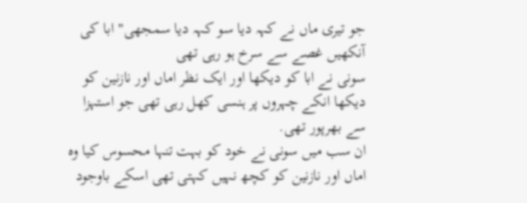جو تیری ماں نے کہہ دیا سو کہہ دیا سمجھی" ابا کی آنکھیں غصے سے سرخ ہو رہی تھی
سونی نے ابا کو دیکھا اور ایک نظر اماں اور نازنین کو دیکھا انکے چہروں پر ہنسی کھل رہی تھی جو استہزا سے بھرپور تھی.
ان سب میں سونی نے خود کو بہت تنہا محسوس کیا وہ اماں اور نازنین کو کچھ نہیں کہتی تھی اسکے باوجود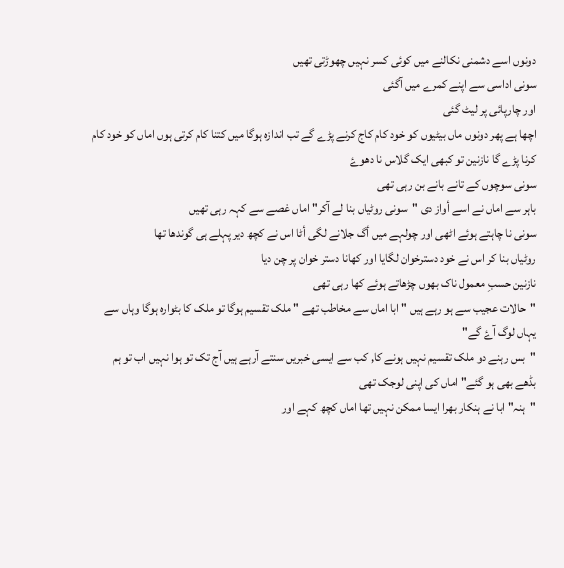دونوں اسے دشمنی نکالنے میں کوئی کسر نہیں چھوڑتی تھیں
سونی اداسی سے اپنے کمرے میں آگئی
اور چارپائی پر لیٹ گئی
اچھا ہے پھر دونوں ماں بیٹیوں کو خود کام کاج کرنے پڑے گے تب اندازہ ہوگا میں کتنا کام کرتی ہوں اماں کو خود کام کرنا پڑے گا نازنین تو کبھی ایک گلاس نا دھوۓ
سونی سوچوں کے تانے بانے بن رہی تھی
باہر سے اماں نے اسے أواز دی "سونی روٹیاں بنا لے آکر" اماں غصے سے کہہ رہی تھیں
سونی نا چاہتے ہوئے اٹھی اور چولہے میں أگ جلانے لگی أٹا اس نے کچھ دیر پہلے ہی گوندھا تھا
روٹیاں بنا کر اس نے خود دسترخوان لگایا اور کھانا دستر خوان پر چن دیا
نازنین حسبِ معمول ناک بھوں چڑھاتے ہوئے کھا رہی تھی
"حالات عجیب سے ہو رہے ہیں " ابا اماں سے مخاطب تھے " ملک تقسیم ہوگا تو ملک کا بٹوارہ ہوگا وہاں سے یہاں لوگ آۓ گے"
"بس رہنے دو ملک تقسیم نہیں ہونے کا, کب سے ایسی خبریں سنتے آرہے ہیں آج تک تو ہوا نہیں اب تو ہم بڈھے بھی ہو گئے" اماں کی اپنی لوجک تھی
"ہنہ" ابا نے ہنکار بھرا ایسا ممکن نہیں تھا اماں کچھ کہے اور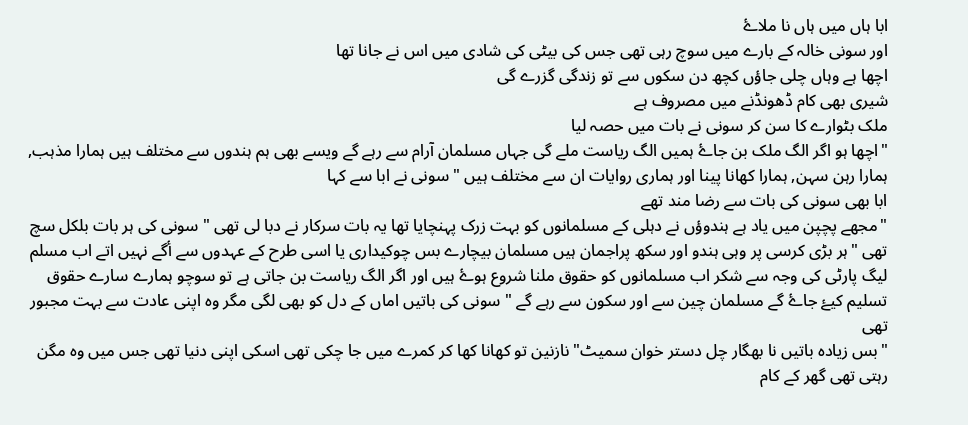ابا ہاں میں ہاں نا ملاۓ
اور سونی خالہ کے بارے میں سوچ رہی تھی جس کی بیٹی کی شادی میں اس نے جانا تھا
اچھا ہے وہاں چلی جاؤں کچھ دن سکوں سے تو زندگی گزرے گی
شیری بھی کام ڈھونڈنے میں مصروف ہے
ملک بٹوارے کا سن کر سونی نے بات میں حصہ لیا
"اچھا ہو اگر الگ ملک بن جاۓ ہمیں الگ ریاست ملے گی جہاں مسلمان آرام سے رہے گے ویسے بھی ہم ہندوں سے مختلف ہیں ہمارا مذہب, ہمارا رہن سہن, ہمارا کھانا پینا اور ہماری روایات ان سے مختلف ہیں " سونی نے ابا سے کہا
ابا بھی سونی کی بات سے رضا مند تھے
"مجھے پچپن میں یاد ہے ہندوؤں نے دہلی کے مسلمانوں کو بہت زرک پہنچایا تھا یہ بات سرکار نے دبا لی تھی " سونی کی ہر بات بلکل سچ تھی "ہر بڑی کرسی پر وہی ہندو اور سکھ پراجمان ہیں مسلمان بیچارے بس چوکیداری یا اسی طرح کے عہدوں سے أگے نہیں اتے اب مسلم لیگ پارٹی کی وجہ سے شکر اب مسلمانوں کو حقوق ملنا شروع ہوۓ ہیں اور اگر الگ ریاست بن جاتی ہے تو سوچو ہمارے سارے حقوق تسلیم کیۓ جاۓ گے مسلمان چین سے اور سکون سے رہے گے " سونی کی باتیں اماں کے دل کو بھی لگی مگر وہ اپنی عادت سے بہت مجبور تھی
"بس زیادہ باتیں نا بھگار چل دستر خوان سمیٹ" نازنین تو کھانا کھا کر کمرے میں جا چکی تھی اسکی اپنی دنیا تھی جس میں وہ مگن رہتی تھی گھر کے کام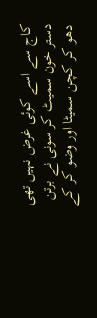کاج سے اسے کوئی غرض نہیں تھی
دستر خون سمیٹ کر سونی نے برتن دھو کر کچن سمیٹا اور وضو کر کے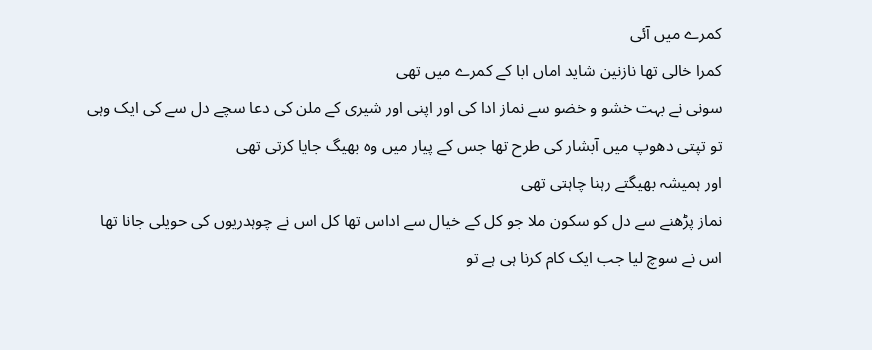کمرے میں آئی
کمرا خالی تھا نازنین شاید اماں ابا کے کمرے میں تھی
سونی نے بہت خشو و خضو سے نماز ادا کی اور اپنی اور شیری کے ملن کی دعا سچے دل سے کی ایک وہی تو تپتی دھوپ میں آبشار کی طرح تھا جس کے پیار میں وہ بھیگ جایا کرتی تھی
اور ہمیشہ بھیگتے رہنا چاہتی تھی
نماز پڑھنے سے دل کو سکون ملا جو کل کے خیال سے اداس تھا کل اس نے چوہدریوں کی حویلی جانا تھا
اس نے سوچ لیا جب ایک کام کرنا ہی ہے تو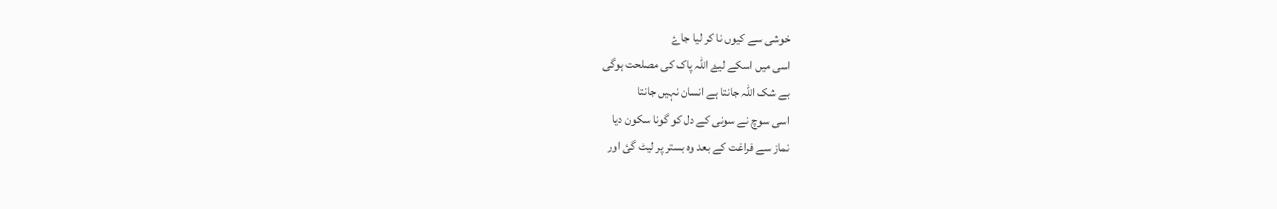خوشی سے کیوں نا کر لیا جاۓ
اسی میں اسکے لیۓ اللہ پاک کی مصلحت ہوگی
بے شک اللہ جانتا ہے انسان نہیں جانتا
اسی سوچ نے سونی کے دل کو گونا سکون دیا
نماز سے فراغت کے بعد وہ بستر پر لیٹ گئ اور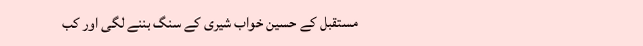مستقبل کے حسین خواب شیری کے سنگ بننے لگی اور کب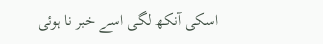اسکی آنکھ لگی اسے خبر نا ہوئی